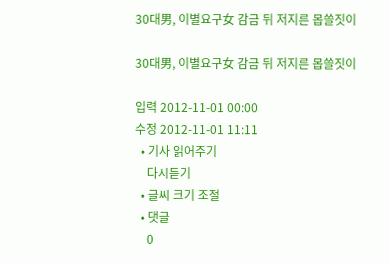30대男, 이별요구女 감금 뒤 저지른 몹쓸짓이

30대男, 이별요구女 감금 뒤 저지른 몹쓸짓이

입력 2012-11-01 00:00
수정 2012-11-01 11:11
  • 기사 읽어주기
    다시듣기
  • 글씨 크기 조절
  • 댓글
    0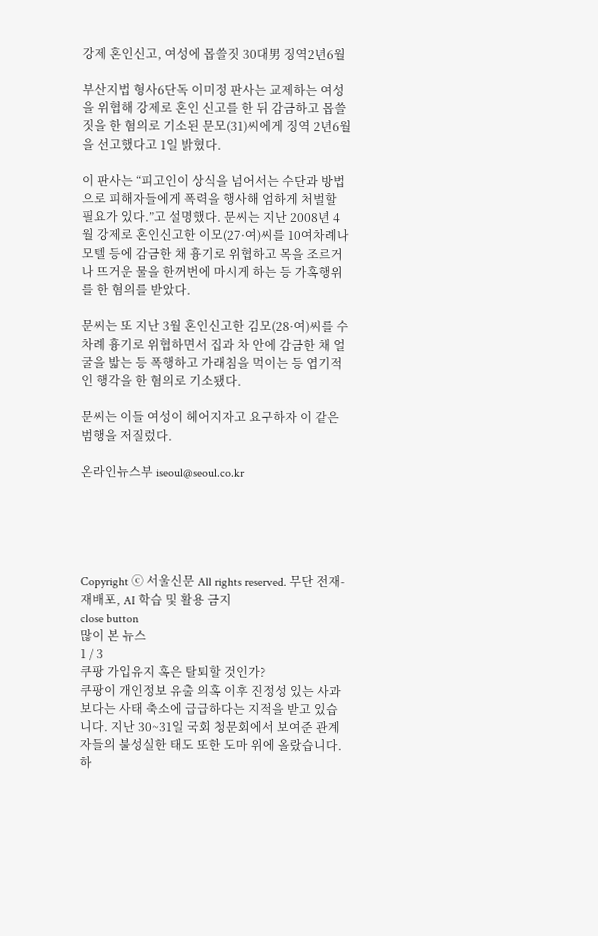강제 혼인신고, 여성에 몹쓸짓 30대男 징역2년6월

부산지법 형사6단독 이미정 판사는 교제하는 여성을 위협해 강제로 혼인 신고를 한 뒤 감금하고 몹쓸 짓을 한 혐의로 기소된 문모(31)씨에게 징역 2년6월을 선고했다고 1일 밝혔다.

이 판사는 “피고인이 상식을 넘어서는 수단과 방법으로 피해자들에게 폭력을 행사해 엄하게 처벌할 필요가 있다.”고 설명했다. 문씨는 지난 2008년 4월 강제로 혼인신고한 이모(27·여)씨를 10여차례나 모텔 등에 감금한 채 흉기로 위협하고 목을 조르거나 뜨거운 물을 한꺼번에 마시게 하는 등 가혹행위를 한 혐의를 받았다.

문씨는 또 지난 3월 혼인신고한 김모(28·여)씨를 수차례 흉기로 위협하면서 집과 차 안에 감금한 채 얼굴을 밟는 등 폭행하고 가래침을 먹이는 등 엽기적인 행각을 한 혐의로 기소됐다.

문씨는 이들 여성이 헤어지자고 요구하자 이 같은 범행을 저질렀다.

온라인뉴스부 iseoul@seoul.co.kr





Copyright ⓒ 서울신문 All rights reserved. 무단 전재-재배포, AI 학습 및 활용 금지
close button
많이 본 뉴스
1 / 3
쿠팡 가입유지 혹은 탈퇴할 것인가?
쿠팡이 개인정보 유출 의혹 이후 진정성 있는 사과보다는 사태 축소에 급급하다는 지적을 받고 있습니다. 지난 30~31일 국회 청문회에서 보여준 관계자들의 불성실한 태도 또한 도마 위에 올랐습니다. 하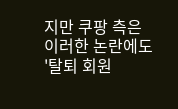지만 쿠팡 측은 이러한 논란에도 '탈퇴 회원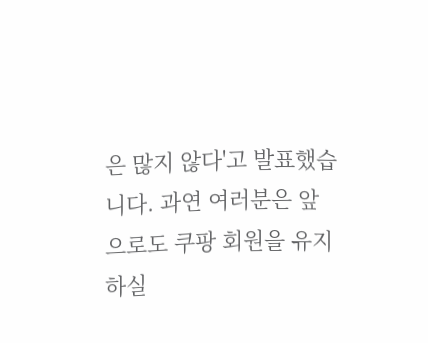은 많지 않다'고 발표했습니다. 과연 여러분은 앞으로도 쿠팡 회원을 유지하실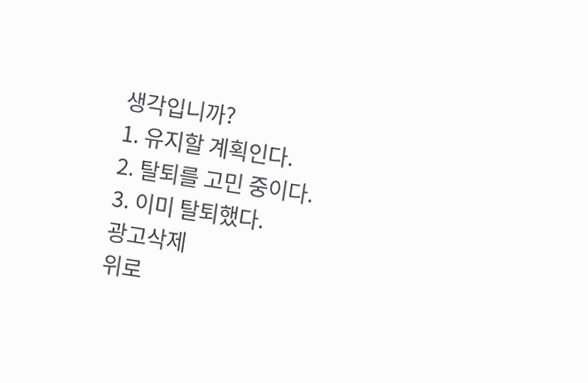생각입니까?
1. 유지할 계획인다.
2. 탈퇴를 고민 중이다.
3. 이미 탈퇴했다.
광고삭제
위로